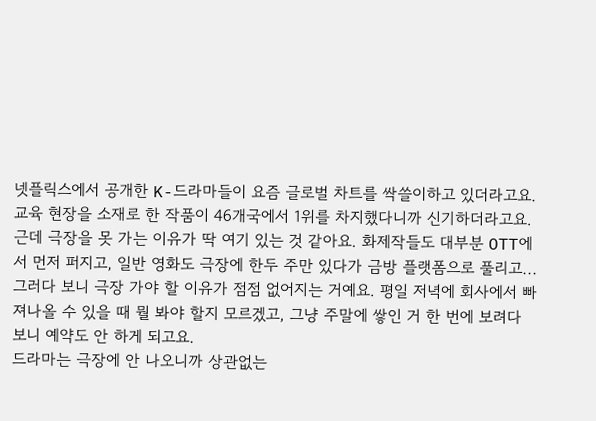넷플릭스에서 공개한 K-드라마들이 요즘 글로벌 차트를 싹쓸이하고 있더라고요. 교육 현장을 소재로 한 작품이 46개국에서 1위를 차지했다니까 신기하더라고요.
근데 극장을 못 가는 이유가 딱 여기 있는 것 같아요. 화제작들도 대부분 OTT에서 먼저 퍼지고, 일반 영화도 극장에 한두 주만 있다가 금방 플랫폼으로 풀리고... 그러다 보니 극장 가야 할 이유가 점점 없어지는 거예요. 평일 저녁에 회사에서 빠져나올 수 있을 때 뭘 봐야 할지 모르겠고, 그냥 주말에 쌓인 거 한 번에 보려다 보니 예약도 안 하게 되고요.
드라마는 극장에 안 나오니까 상관없는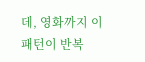데, 영화까지 이 패턴이 반복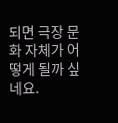되면 극장 문화 자체가 어떻게 될까 싶네요.